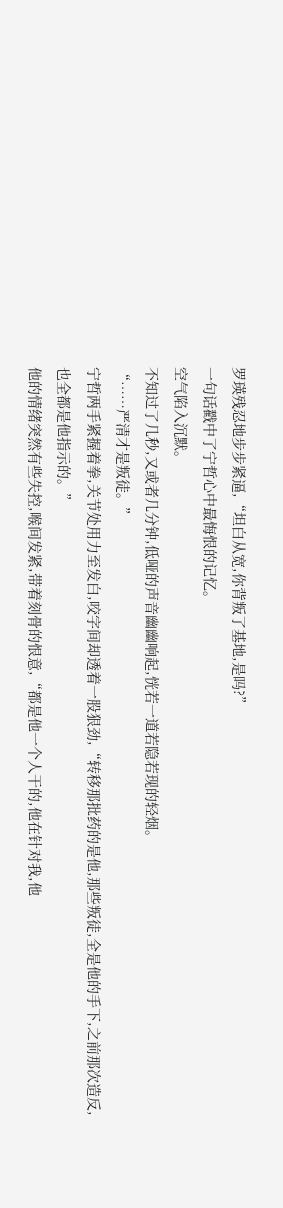罗瑛残忍地步步紧逼,“坦白从宽,你背叛了基地,是吗?”
一句话戳中了宁哲心中最悔恨的记忆。
空气陷入沉默。
不知过了几秒,又或者几分钟,低哑的声音幽幽响起,恍若一道若隐若现的轻烟。
“……严清才是叛徒。”
宁哲两手紧握着拳,关节处用力至发白,咬字间却透着一股狠劲,“转移那批药的是他,那些叛徒,全是他的手下,之前那次造反,也全都是他指示的。”
他的情绪突然有些失控,喉间发紧,带着刻骨的恨意,“都是他一个人干的,他在针对我,他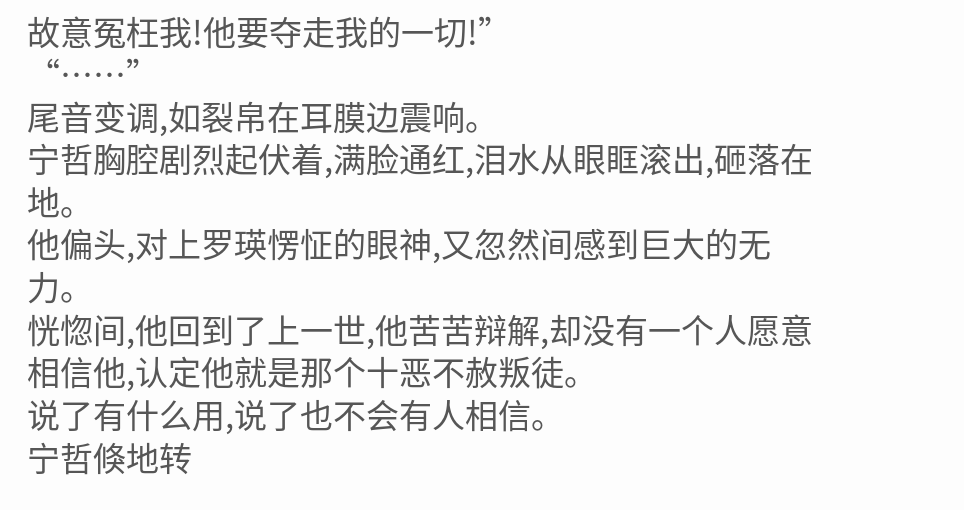故意冤枉我!他要夺走我的一切!”
“……”
尾音变调,如裂帛在耳膜边震响。
宁哲胸腔剧烈起伏着,满脸通红,泪水从眼眶滚出,砸落在地。
他偏头,对上罗瑛愣怔的眼神,又忽然间感到巨大的无力。
恍惚间,他回到了上一世,他苦苦辩解,却没有一个人愿意相信他,认定他就是那个十恶不赦叛徒。
说了有什么用,说了也不会有人相信。
宁哲倏地转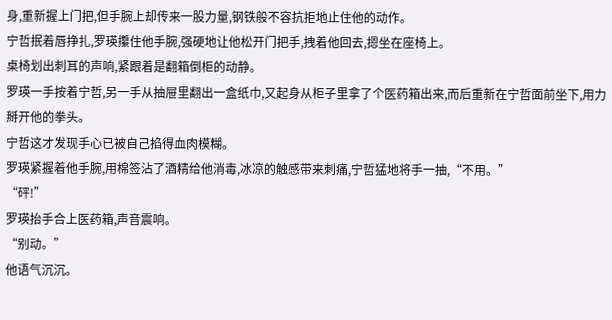身,重新握上门把,但手腕上却传来一股力量,钢铁般不容抗拒地止住他的动作。
宁哲抿着唇挣扎,罗瑛攥住他手腕,强硬地让他松开门把手,拽着他回去,摁坐在座椅上。
桌椅划出刺耳的声响,紧跟着是翻箱倒柜的动静。
罗瑛一手按着宁哲,另一手从抽屉里翻出一盒纸巾,又起身从柜子里拿了个医药箱出来,而后重新在宁哲面前坐下,用力掰开他的拳头。
宁哲这才发现手心已被自己掐得血肉模糊。
罗瑛紧握着他手腕,用棉签沾了酒精给他消毒,冰凉的触感带来刺痛,宁哲猛地将手一抽,“不用。”
“砰!”
罗瑛抬手合上医药箱,声音震响。
“别动。”
他语气沉沉。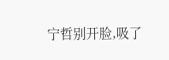宁哲别开脸,吸了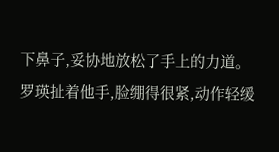下鼻子,妥协地放松了手上的力道。
罗瑛扯着他手,脸绷得很紧,动作轻缓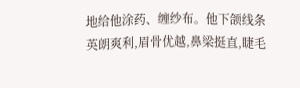地给他涂药、缠纱布。他下颌线条英朗爽利,眉骨优越,鼻梁挺直,睫毛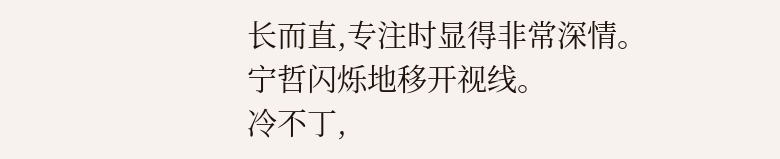长而直,专注时显得非常深情。
宁哲闪烁地移开视线。
冷不丁,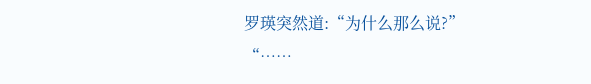罗瑛突然道:“为什么那么说?”
“……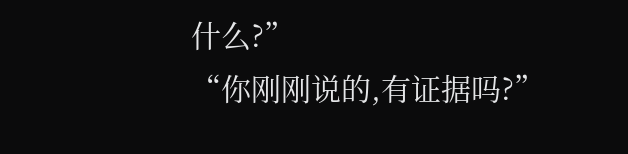什么?”
“你刚刚说的,有证据吗?”